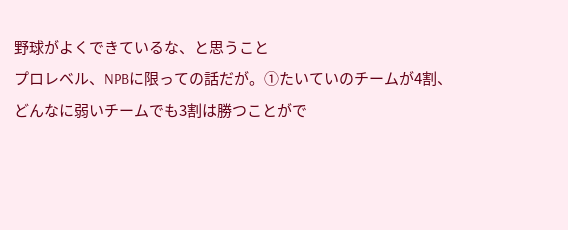野球がよくできているな、と思うこと
プロレベル、NPBに限っての話だが。①たいていのチームが4割、どんなに弱いチームでも3割は勝つことがで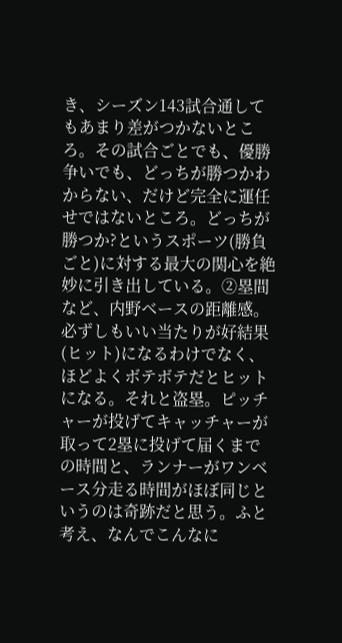き、シーズン143試合通してもあまり差がつかないところ。その試合ごとでも、優勝争いでも、どっちが勝つかわからない、だけど完全に運任せではないところ。どっちが勝つか?というスポーツ(勝負ごと)に対する最大の関心を絶妙に引き出している。②塁間など、内野ベースの距離感。必ずしもいい当たりが好結果(ヒット)になるわけでなく、ほどよくボテボテだとヒットになる。それと盗塁。ピッチャーが投げてキャッチャーが取って2塁に投げて届くまでの時間と、ランナーがワンベース分走る時間がほぼ同じというのは奇跡だと思う。ふと考え、なんでこんなに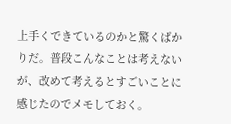上手くできているのかと驚くばかりだ。普段こんなことは考えないが、改めて考えるとすごいことに感じたのでメモしておく。